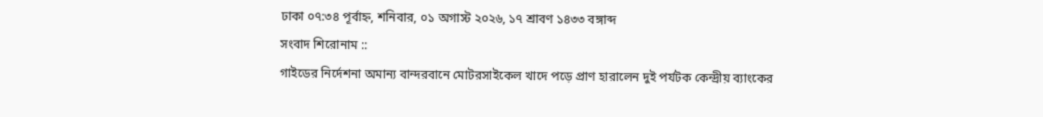ঢাকা ০৭:৩৪ পূর্বাহ্ন, শনিবার, ০১ অগাস্ট ২০২৬, ১৭ শ্রাবণ ১৪৩৩ বঙ্গাব্দ
সংবাদ শিরোনাম ::
গাইডের নির্দেশনা অমান্য বান্দরবানে মোটরসাইকেল খাদে পড়ে প্রাণ হারালেন দুই পর্যটক কেন্দ্রীয় ব্যাংকের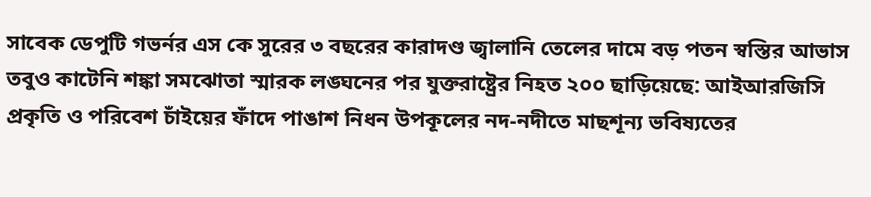সাবেক ডেপুটি গভর্নর এস কে সুরের ৩ বছরের কারাদণ্ড জ্বালানি তেলের দামে বড় পতন স্বস্তির আভাস তবুও কাটেনি শঙ্কা সমঝোতা স্মারক লঙ্ঘনের পর যুক্তরাষ্ট্রের নিহত ২০০ ছাড়িয়েছে: আইআরজিসি প্রকৃতি ও পরিবেশ চাঁইয়ের ফাঁদে পাঙাশ নিধন উপকূলের নদ-নদীতে মাছশূন্য ভবিষ্যতের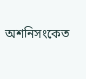অশনিসংকেত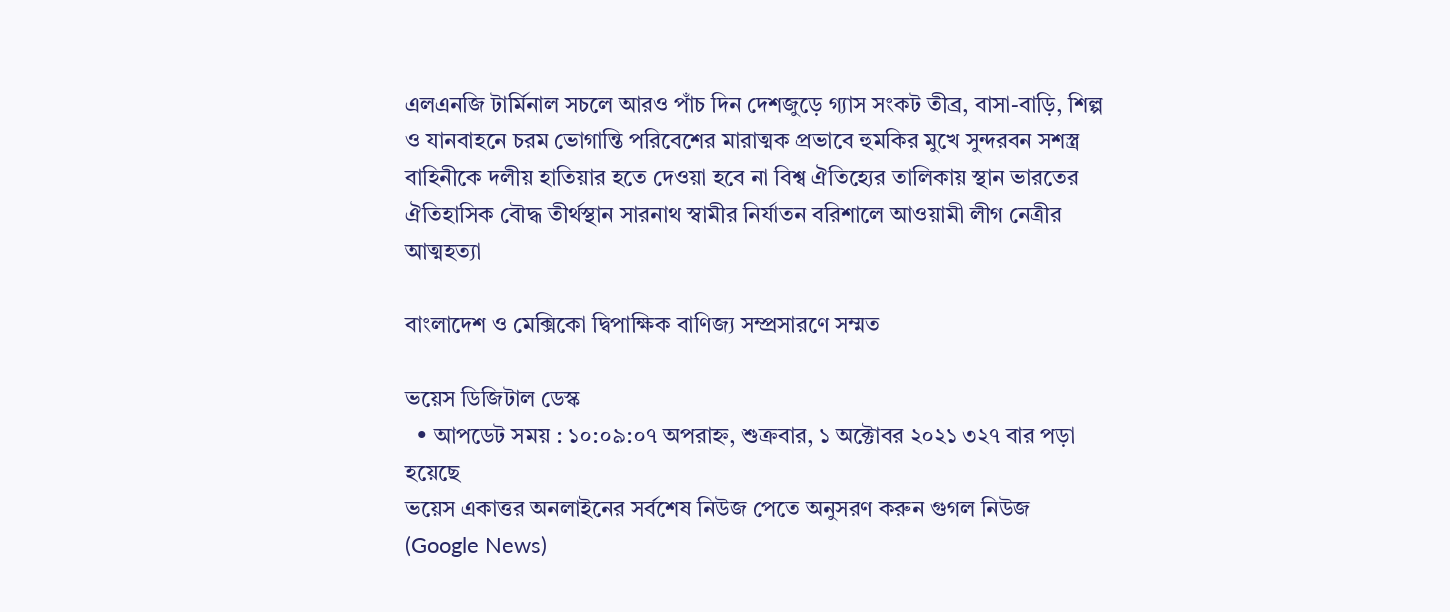এলএনজি টার্মিনাল সচলে আরও পাঁচ দিন দেশজুড়ে গ্যাস সংকট তীব্র, বাসা-বাড়ি, শিল্প ও যানবাহনে চরম ভোগান্তি পরিবেশের মারাত্মক প্রভাবে হুমকির মুখে সুন্দরবন সশস্ত্র বাহিনীকে দলীয় হাতিয়ার হতে দেওয়া হবে না বিশ্ব ঐতিহ্যের তালিকায় স্থান ভারতের ঐতিহাসিক বৌদ্ধ তীর্থস্থান সারনাথ স্বামীর নির্যাতন বরিশালে আওয়ামী লীগ নেত্রীর আত্মহত্যা

বাংলাদেশ ও মেক্সিকো দ্বিপাক্ষিক বাণিজ্য সম্প্রসারণে সম্মত

ভয়েস ডিজিটাল ডেস্ক
  • আপডেট সময় : ১০:০৯:০৭ অপরাহ্ন, শুক্রবার, ১ অক্টোবর ২০২১ ৩২৭ বার পড়া হয়েছে
ভয়েস একাত্তর অনলাইনের সর্বশেষ নিউজ পেতে অনুসরণ করুন গুগল নিউজ (Google News)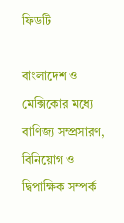ফিডটি

বাংলাদেশ ও মেক্সিকোর মধ্যে বাণিজ্য সম্প্রসারণ, বিনিয়োগ ও দ্বিপাক্ষিক সম্পর্ক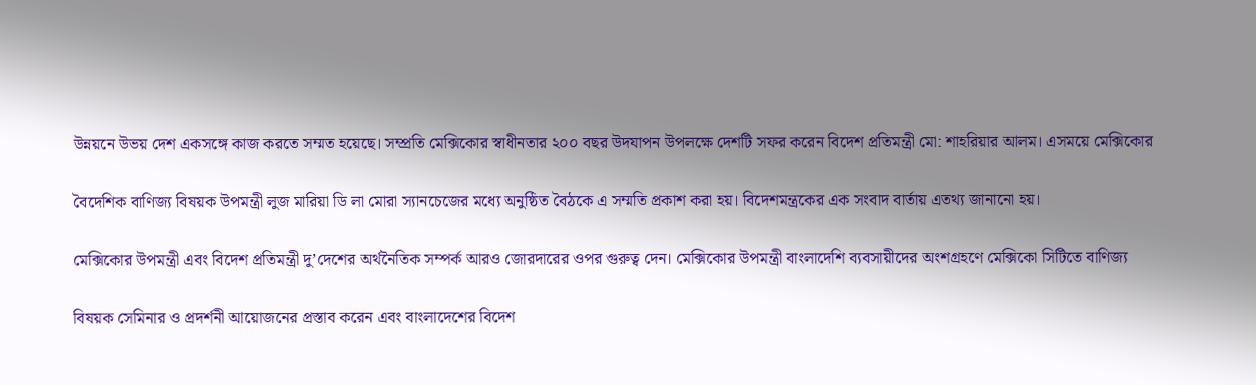উন্নয়নে উভয় দেশ একসঙ্গে কাজ করতে সম্মত হয়েছে। সম্প্রতি মেক্সিকোর স্বাধীনতার ২০০ বছর উদযাপন উপলক্ষে দেশটি সফর করেন বিদেশ প্রতিমন্ত্রী মো: শাহরিয়ার আলম। এসময়ে মেক্সিকোর

বৈদেশিক বাণিজ্য বিষয়ক উপমন্ত্রী লুজ মারিয়া ডি লা মোরা স্যানচেজের মধ্যে অনুষ্ঠিত বৈঠকে এ সম্মতি প্রকাশ করা হয়। বিদেশমন্ত্রকের এক সংবাদ বার্তায় এতথ্য জানানো হয়।

মেক্সিকোর উপমন্ত্রী এবং বিদেশ প্রতিমন্ত্রী দু’দেশের অর্থনৈতিক সম্পর্ক আরও জোরদারের ওপর গুরুত্ব দেন। মেক্সিকোর উপমন্ত্রী বাংলাদেশি ব্যবসায়ীদের অংশগ্রহণে মেক্সিকো সিটিতে বাণিজ্য

বিষয়ক সেমিনার ও প্রদর্শনী আয়োজনের প্রস্তাব করেন এবং বাংলাদেশের বিদেশ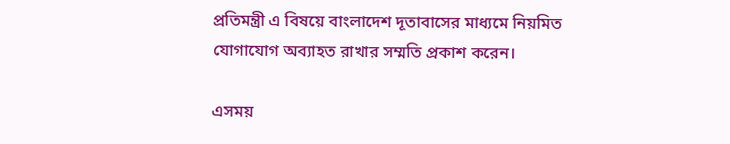প্রতিমন্ত্রী এ বিষয়ে বাংলাদেশ দূতাবাসের মাধ্যমে নিয়মিত যোগাযোগ অব্যাহত রাখার সম্মতি প্রকাশ করেন।

এসময়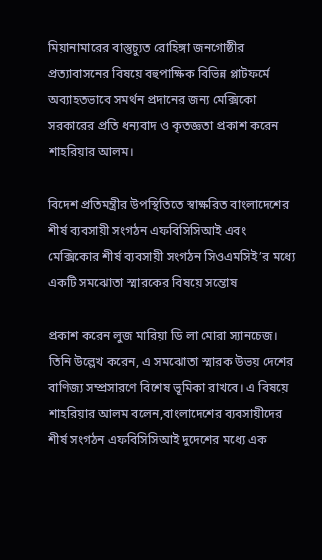মিয়ানামারের বাস্তুচ্যুত রোহিঙ্গা জনগোষ্ঠীর প্রত্যাবাসনের বিষয়ে বহুপাক্ষিক বিভিন্ন প্লাটফর্মে অব্যাহতভাবে সমর্থন প্রদানের জন্য মেক্সিকো সরকারের প্রতি ধন্যবাদ ও কৃতজ্ঞতা প্রকাশ করেন শাহরিয়ার আলম।

বিদেশ প্রতিমন্ত্রীর উপস্থিতিতে স্বাক্ষরিত বাংলাদেশের শীর্ষ ব্যবসায়ী সংগঠন এফবিসিসিআই এবং মেক্সিকোর শীর্ষ ব্যবসায়ী সংগঠন সিওএমসিই’র মধ্যে একটি সমঝোতা স্মারকের বিষয়ে সন্তোষ

প্রকাশ করেন লুজ মারিয়া ডি লা মোরা স্যানচেজ। তিনি উল্লেখ করেন, এ সমঝোতা স্মারক উভয় দেশের বাণিজ্য সম্প্রসারণে বিশেষ ভূমিকা রাখবে। এ বিষয়ে শাহরিয়ার আলম বলেন,বাংলাদেশের ব্যবসায়ীদের শীর্ষ সংগঠন এফবিসিসিআই দুদেশের মধ্যে এক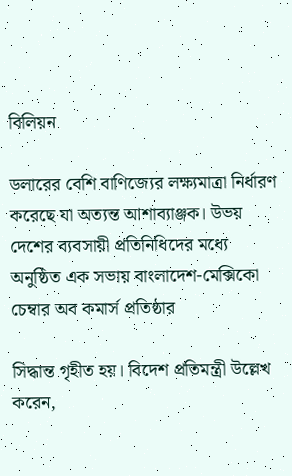বিলিয়ন

ডলারের বেশি বাণিজ্যের লক্ষ্যমাত্রা নির্ধারণ করেছে যা অত্যন্ত আশাব্যাঞ্জক। উভয় দেশের ব্যবসায়ী প্রতিনিধিদের মধ্যে অনুষ্ঠিত এক সভায় বাংলাদেশ-মেক্সিকো চেম্বার অব কমার্স প্রতিষ্ঠার

সিদ্ধান্ত গৃহীত হয়। বিদেশ প্রতিমন্ত্রী উল্লেখ করেন,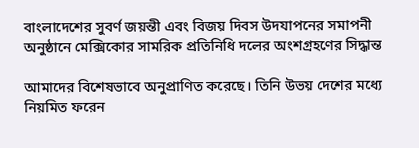বাংলাদেশের সুবর্ণ জয়ন্তী এবং বিজয় দিবস উদযাপনের সমাপনী অনুষ্ঠানে মেক্সিকোর সামরিক প্রতিনিধি দলের অংশগ্রহণের সিদ্ধান্ত

আমাদের বিশেষভাবে অনুপ্রাণিত করেছে। তিনি উভয় দেশের মধ্যে নিয়মিত ফরেন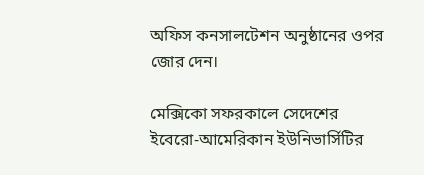অফিস কনসালটেশন অনুষ্ঠানের ওপর জোর দেন।

মেক্সিকো সফরকালে সেদেশের ইবেরো-আমেরিকান ইউনিভার্সিটির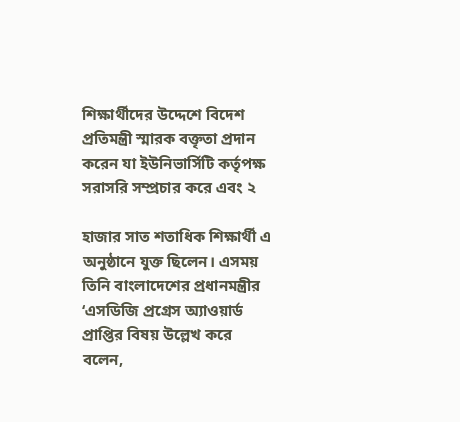শিক্ষার্থীদের উদ্দেশে বিদেশ প্রতিমন্ত্রী স্মারক বক্তৃতা প্রদান করেন যা ইউনিভার্সিটি কর্তৃপক্ষ সরাসরি সম্প্রচার করে এবং ২

হাজার সাত শতাধিক শিক্ষার্থী এ অনুষ্ঠানে যুক্ত ছিলেন। এসময় তিনি বাংলাদেশের প্রধানমন্ত্রীর ‘এসডিজি প্রগ্রেস অ্যাওয়ার্ড প্রাপ্তির বিষয় উল্লেখ করে বলেন,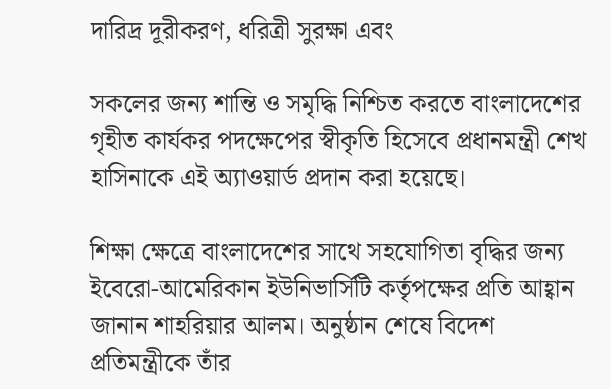দারিদ্র দূরীকরণ, ধরিত্রী সুরক্ষা এবং

সকলের জন্য শান্তি ও সমৃদ্ধি নিশ্চিত করতে বাংলাদেশের গৃহীত কার্যকর পদক্ষেপের স্বীকৃতি হিসেবে প্রধানমন্ত্রী শেখ হাসিনাকে এই অ্যাওয়ার্ড প্রদান করা হয়েছে।

শিক্ষা ক্ষেত্রে বাংলাদেশের সাথে সহযোগিতা বৃদ্ধির জন্য ইবেরো-আমেরিকান ইউনিভার্সিটি কর্তৃপক্ষের প্রতি আহ্বান জানান শাহরিয়ার আলম। অনুষ্ঠান শেষে বিদেশ প্রতিমন্ত্রীকে তাঁর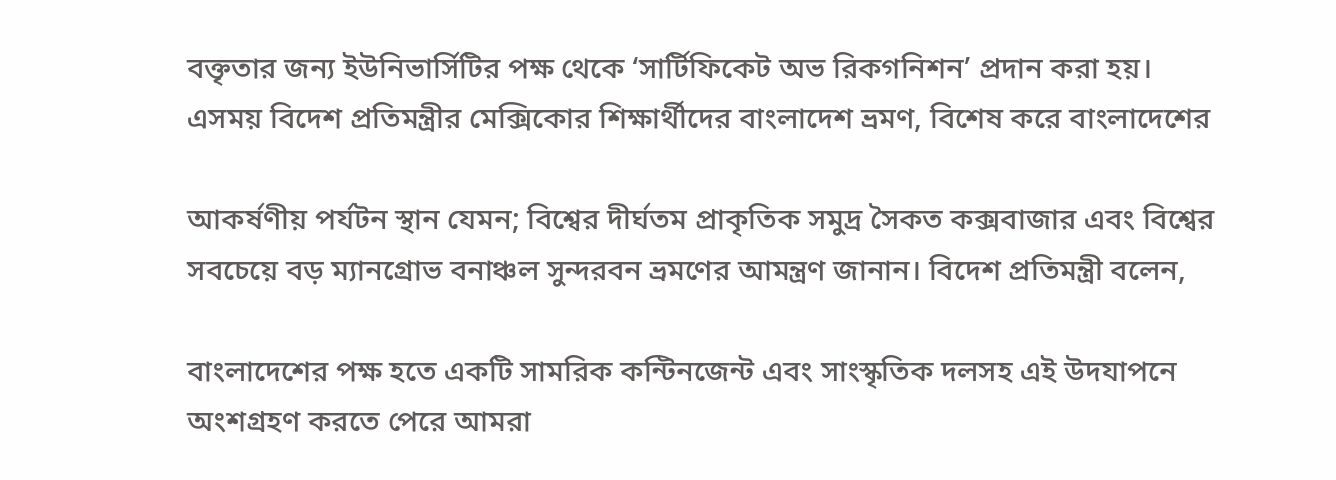বক্তৃতার জন্য ইউনিভার্সিটির পক্ষ থেকে ‘সার্টিফিকেট অভ রিকগনিশন’ প্রদান করা হয়। এসময় বিদেশ প্রতিমন্ত্রীর মেক্সিকোর শিক্ষার্থীদের বাংলাদেশ ভ্রমণ, বিশেষ করে বাংলাদেশের

আকর্ষণীয় পর্যটন স্থান যেমন; বিশ্বের দীর্ঘতম প্রাকৃতিক সমুদ্র সৈকত কক্সবাজার এবং বিশ্বের সবচেয়ে বড় ম্যানগ্রোভ বনাঞ্চল সুন্দরবন ভ্রমণের আমন্ত্রণ জানান। বিদেশ প্রতিমন্ত্রী বলেন,

বাংলাদেশের পক্ষ হতে একটি সামরিক কন্টিনজেন্ট এবং সাংস্কৃতিক দলসহ এই উদযাপনে অংশগ্রহণ করতে পেরে আমরা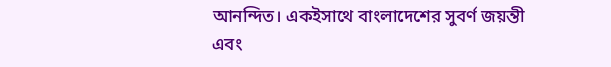আনন্দিত। একইসাথে বাংলাদেশের সুবর্ণ জয়ন্তী এবং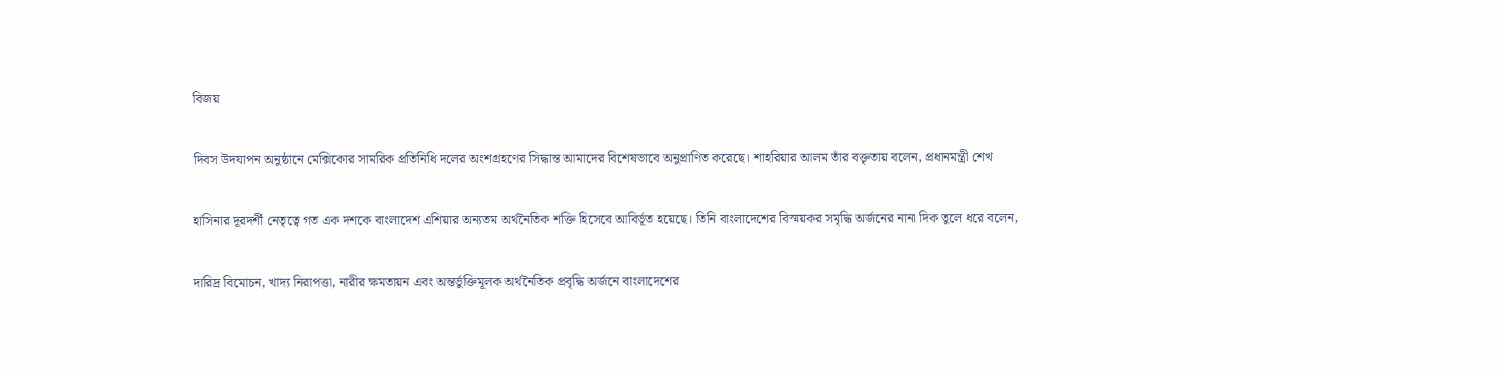বিজয়

দিবস উদযাপন অনুষ্ঠানে মেক্সিকোর সামরিক প্রতিনিধি দলের অংশগ্রহণের সিদ্ধান্ত আমাদের বিশেষভাবে অনুপ্রাণিত করেছে। শাহরিয়ার আলম তাঁর বক্তৃতায় বলেন, প্রধানমন্ত্রী শেখ

হাসিনার দূরদর্শী নেতৃত্বে গত এক দশকে বাংলাদেশ এশিয়ার অন্যতম অর্থনৈতিক শক্তি হিসেবে আবির্ভূত হয়েছে। তিনি বাংলাদেশের বিস্ময়কর সমৃদ্ধি অর্জনের নানা দিক তুলে ধরে বলেন,

দারিদ্র বিমোচন, খাদ্য নিরাপত্তা, নারীর ক্ষমতায়ন এবং অন্তর্ভুক্তিমূলক অর্থনৈতিক প্রবৃদ্ধি অর্জনে বাংলাদেশের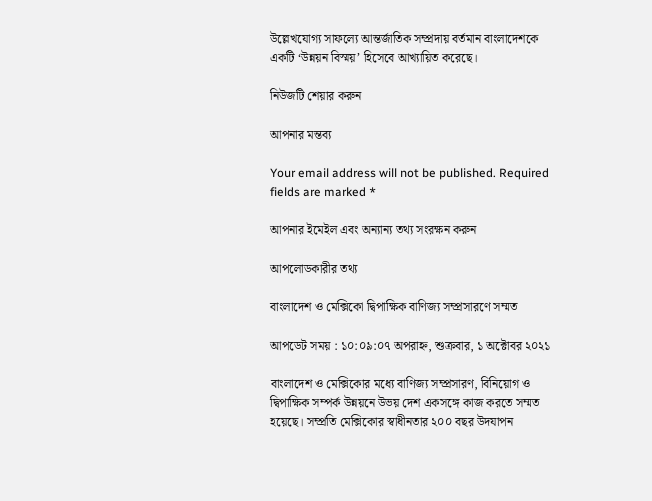উল্লেখযোগ্য সাফল্যে আন্তর্জাতিক সম্প্রদায় বর্তমান বাংলাদেশকে একটি ‘উন্নয়ন বিস্ময়’ হিসেবে আখ্যায়িত করেছে।

নিউজটি শেয়ার করুন

আপনার মন্তব্য

Your email address will not be published. Required fields are marked *

আপনার ইমেইল এবং অন্যান্য তথ্য সংরক্ষন করুন

আপলোডকারীর তথ্য

বাংলাদেশ ও মেক্সিকো দ্বিপাক্ষিক বাণিজ্য সম্প্রসারণে সম্মত

আপডেট সময় : ১০:০৯:০৭ অপরাহ্ন, শুক্রবার, ১ অক্টোবর ২০২১

বাংলাদেশ ও মেক্সিকোর মধ্যে বাণিজ্য সম্প্রসারণ, বিনিয়োগ ও দ্বিপাক্ষিক সম্পর্ক উন্নয়নে উভয় দেশ একসঙ্গে কাজ করতে সম্মত হয়েছে। সম্প্রতি মেক্সিকোর স্বাধীনতার ২০০ বছর উদযাপন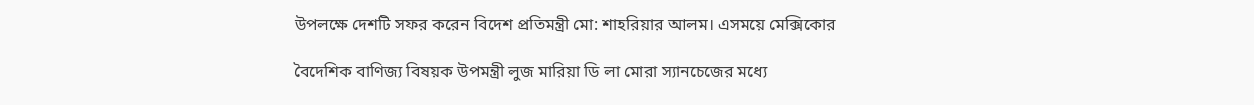উপলক্ষে দেশটি সফর করেন বিদেশ প্রতিমন্ত্রী মো: শাহরিয়ার আলম। এসময়ে মেক্সিকোর

বৈদেশিক বাণিজ্য বিষয়ক উপমন্ত্রী লুজ মারিয়া ডি লা মোরা স্যানচেজের মধ্যে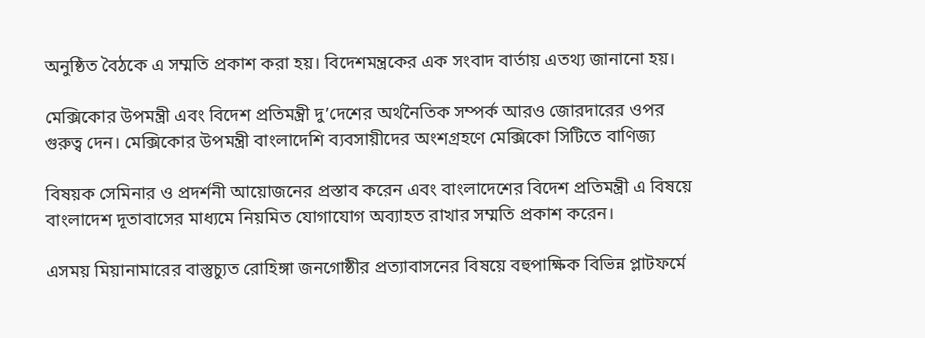অনুষ্ঠিত বৈঠকে এ সম্মতি প্রকাশ করা হয়। বিদেশমন্ত্রকের এক সংবাদ বার্তায় এতথ্য জানানো হয়।

মেক্সিকোর উপমন্ত্রী এবং বিদেশ প্রতিমন্ত্রী দু’দেশের অর্থনৈতিক সম্পর্ক আরও জোরদারের ওপর গুরুত্ব দেন। মেক্সিকোর উপমন্ত্রী বাংলাদেশি ব্যবসায়ীদের অংশগ্রহণে মেক্সিকো সিটিতে বাণিজ্য

বিষয়ক সেমিনার ও প্রদর্শনী আয়োজনের প্রস্তাব করেন এবং বাংলাদেশের বিদেশ প্রতিমন্ত্রী এ বিষয়ে বাংলাদেশ দূতাবাসের মাধ্যমে নিয়মিত যোগাযোগ অব্যাহত রাখার সম্মতি প্রকাশ করেন।

এসময় মিয়ানামারের বাস্তুচ্যুত রোহিঙ্গা জনগোষ্ঠীর প্রত্যাবাসনের বিষয়ে বহুপাক্ষিক বিভিন্ন প্লাটফর্মে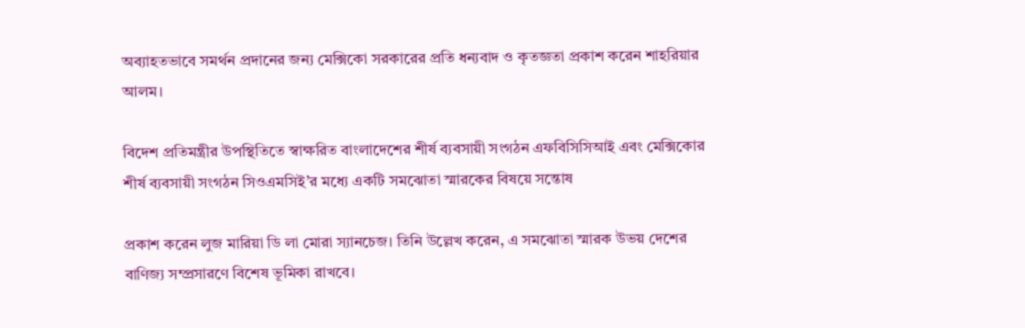অব্যাহতভাবে সমর্থন প্রদানের জন্য মেক্সিকো সরকারের প্রতি ধন্যবাদ ও কৃতজ্ঞতা প্রকাশ করেন শাহরিয়ার আলম।

বিদেশ প্রতিমন্ত্রীর উপস্থিতিতে স্বাক্ষরিত বাংলাদেশের শীর্ষ ব্যবসায়ী সংগঠন এফবিসিসিআই এবং মেক্সিকোর শীর্ষ ব্যবসায়ী সংগঠন সিওএমসিই’র মধ্যে একটি সমঝোতা স্মারকের বিষয়ে সন্তোষ

প্রকাশ করেন লুজ মারিয়া ডি লা মোরা স্যানচেজ। তিনি উল্লেখ করেন, এ সমঝোতা স্মারক উভয় দেশের বাণিজ্য সম্প্রসারণে বিশেষ ভূমিকা রাখবে।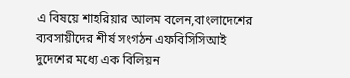এ বিষয়ে শাহরিয়ার আলম বলেন,বাংলাদেশের ব্যবসায়ীদের শীর্ষ সংগঠন এফবিসিসিআই দুদেশের মধ্যে এক বিলিয়ন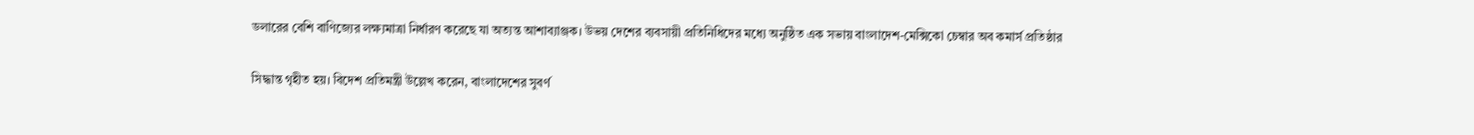ডলারের বেশি বাণিজ্যের লক্ষ্যমাত্রা নির্ধারণ করেছে যা অত্যন্ত আশাব্যাঞ্জক। উভয় দেশের ব্যবসায়ী প্রতিনিধিদের মধ্যে অনুষ্ঠিত এক সভায় বাংলাদেশ-মেক্সিকো চেম্বার অব কমার্স প্রতিষ্ঠার

সিদ্ধান্ত গৃহীত হয়। বিদেশ প্রতিমন্ত্রী উল্লেখ করেন, বাংলাদেশের সুবর্ণ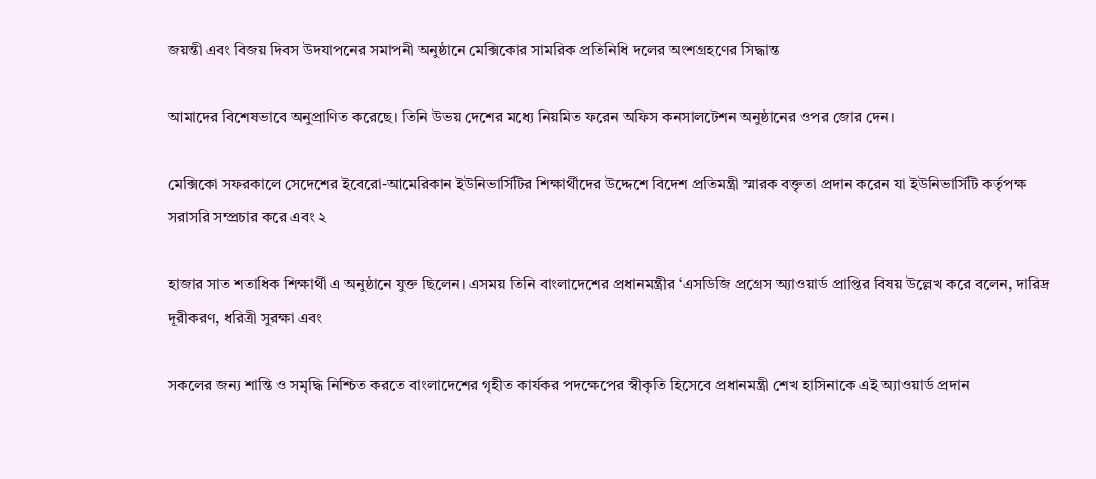জয়ন্তী এবং বিজয় দিবস উদযাপনের সমাপনী অনুষ্ঠানে মেক্সিকোর সামরিক প্রতিনিধি দলের অংশগ্রহণের সিদ্ধান্ত

আমাদের বিশেষভাবে অনুপ্রাণিত করেছে। তিনি উভয় দেশের মধ্যে নিয়মিত ফরেন অফিস কনসালটেশন অনুষ্ঠানের ওপর জোর দেন।

মেক্সিকো সফরকালে সেদেশের ইবেরো-আমেরিকান ইউনিভার্সিটির শিক্ষার্থীদের উদ্দেশে বিদেশ প্রতিমন্ত্রী স্মারক বক্তৃতা প্রদান করেন যা ইউনিভার্সিটি কর্তৃপক্ষ সরাসরি সম্প্রচার করে এবং ২

হাজার সাত শতাধিক শিক্ষার্থী এ অনুষ্ঠানে যুক্ত ছিলেন। এসময় তিনি বাংলাদেশের প্রধানমন্ত্রীর ‘এসডিজি প্রগ্রেস অ্যাওয়ার্ড প্রাপ্তির বিষয় উল্লেখ করে বলেন, দারিদ্র দূরীকরণ, ধরিত্রী সুরক্ষা এবং

সকলের জন্য শান্তি ও সমৃদ্ধি নিশ্চিত করতে বাংলাদেশের গৃহীত কার্যকর পদক্ষেপের স্বীকৃতি হিসেবে প্রধানমন্ত্রী শেখ হাসিনাকে এই অ্যাওয়ার্ড প্রদান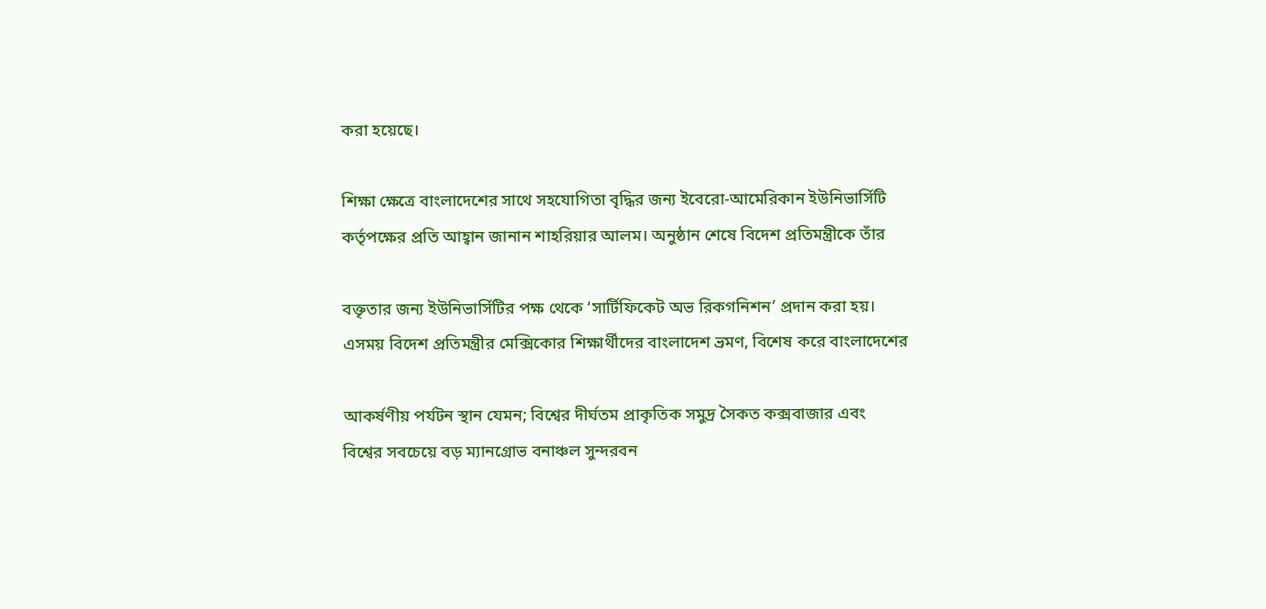করা হয়েছে।

শিক্ষা ক্ষেত্রে বাংলাদেশের সাথে সহযোগিতা বৃদ্ধির জন্য ইবেরো-আমেরিকান ইউনিভার্সিটি কর্তৃপক্ষের প্রতি আহ্বান জানান শাহরিয়ার আলম। অনুষ্ঠান শেষে বিদেশ প্রতিমন্ত্রীকে তাঁর

বক্তৃতার জন্য ইউনিভার্সিটির পক্ষ থেকে ‘সার্টিফিকেট অভ রিকগনিশন’ প্রদান করা হয়। এসময় বিদেশ প্রতিমন্ত্রীর মেক্সিকোর শিক্ষার্থীদের বাংলাদেশ ভ্রমণ, বিশেষ করে বাংলাদেশের

আকর্ষণীয় পর্যটন স্থান যেমন; বিশ্বের দীর্ঘতম প্রাকৃতিক সমুদ্র সৈকত কক্সবাজার এবং বিশ্বের সবচেয়ে বড় ম্যানগ্রোভ বনাঞ্চল সুন্দরবন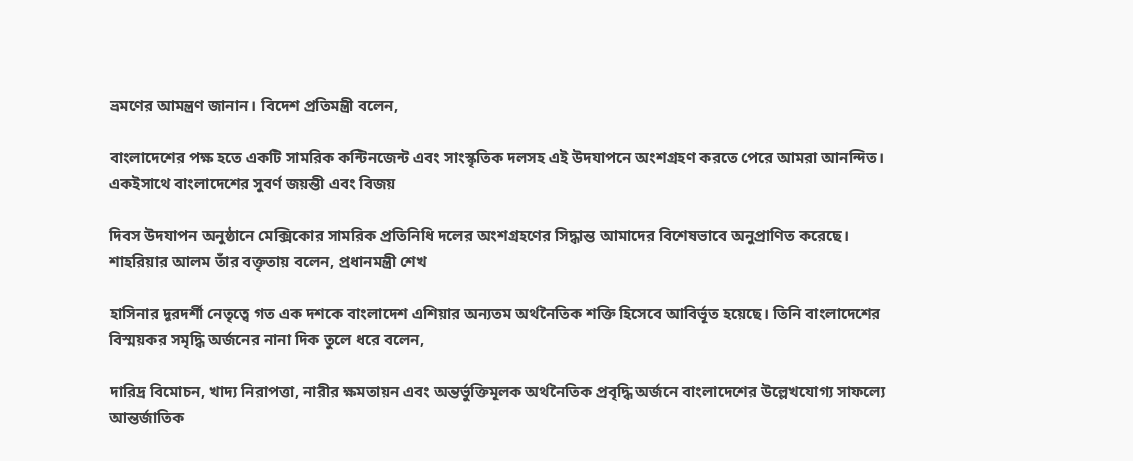ভ্রমণের আমন্ত্রণ জানান। বিদেশ প্রতিমন্ত্রী বলেন,

বাংলাদেশের পক্ষ হতে একটি সামরিক কন্টিনজেন্ট এবং সাংস্কৃতিক দলসহ এই উদযাপনে অংশগ্রহণ করতে পেরে আমরা আনন্দিত। একইসাথে বাংলাদেশের সুবর্ণ জয়ন্তী এবং বিজয়

দিবস উদযাপন অনুষ্ঠানে মেক্সিকোর সামরিক প্রতিনিধি দলের অংশগ্রহণের সিদ্ধান্ত আমাদের বিশেষভাবে অনুপ্রাণিত করেছে। শাহরিয়ার আলম তাঁর বক্তৃতায় বলেন, প্রধানমন্ত্রী শেখ

হাসিনার দূরদর্শী নেতৃত্বে গত এক দশকে বাংলাদেশ এশিয়ার অন্যতম অর্থনৈতিক শক্তি হিসেবে আবির্ভূত হয়েছে। তিনি বাংলাদেশের বিস্ময়কর সমৃদ্ধি অর্জনের নানা দিক তুলে ধরে বলেন,

দারিদ্র বিমোচন, খাদ্য নিরাপত্তা, নারীর ক্ষমতায়ন এবং অন্তর্ভুক্তিমূলক অর্থনৈতিক প্রবৃদ্ধি অর্জনে বাংলাদেশের উল্লেখযোগ্য সাফল্যে আন্তর্জাতিক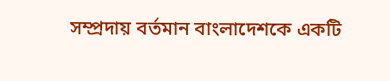সম্প্রদায় বর্তমান বাংলাদেশকে একটি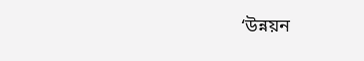‘উন্নয়ন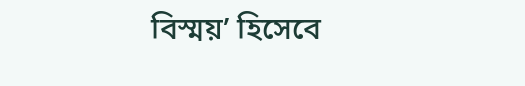বিস্ময়’ হিসেবে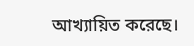আখ্যায়িত করেছে।